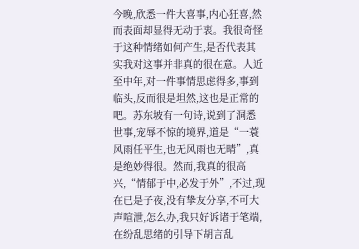今晚,欣悉一件大喜事,内心狂喜,然而表面却显得无动于衷。我很奇怪于这种情绪如何产生,是否代表其实我对这事并非真的很在意。人近至中年,对一件事情思虑得多,事到临头,反而很是坦然,这也是正常的吧。苏东坡有一句诗,说到了洞悉世事,宠辱不惊的境界,道是“一蓑风雨任平生,也无风雨也无晴”,真是绝妙得很。然而,我真的很高兴,“情郁于中,必发于外”,不过,现在已是子夜,没有挚友分享,不可大声喧泄,怎么办,我只好诉诸于笔端,在纷乱思绪的引导下胡言乱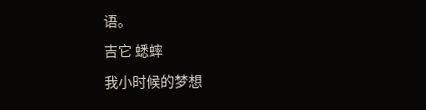语。
吉它 蟋蟀
我小时候的梦想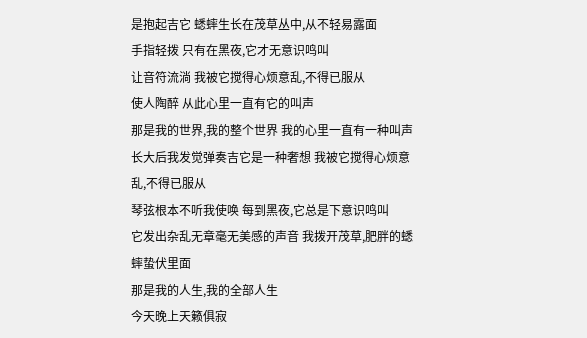是抱起吉它 蟋蟀生长在茂草丛中,从不轻易露面
手指轻拨 只有在黑夜,它才无意识鸣叫
让音符流淌 我被它搅得心烦意乱,不得已服从
使人陶醉 从此心里一直有它的叫声
那是我的世界,我的整个世界 我的心里一直有一种叫声
长大后我发觉弹奏吉它是一种奢想 我被它搅得心烦意乱,不得已服从
琴弦根本不听我使唤 每到黑夜,它总是下意识鸣叫
它发出杂乱无章毫无美感的声音 我拨开茂草,肥胖的蟋蟀蛰伏里面
那是我的人生,我的全部人生
今天晚上天籁俱寂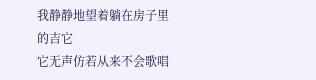我静静地望着躺在房子里的吉它
它无声仿若从来不会歌唱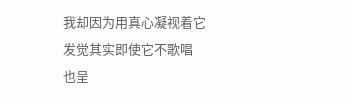我却因为用真心凝视着它
发觉其实即使它不歌唱
也呈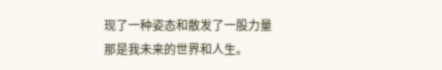现了一种姿态和散发了一股力量
那是我未来的世界和人生。